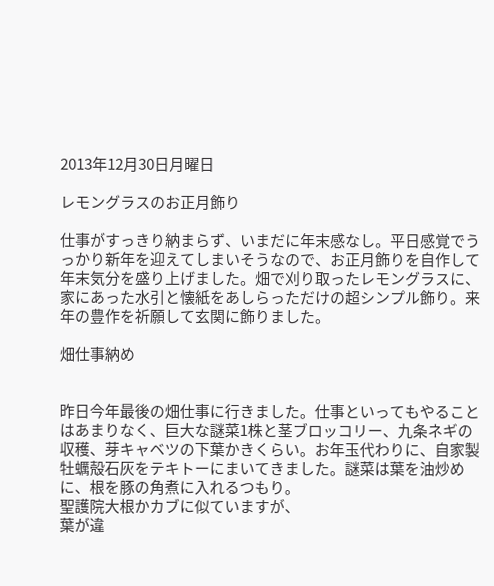2013年12月30日月曜日

レモングラスのお正月飾り

仕事がすっきり納まらず、いまだに年末感なし。平日感覚でうっかり新年を迎えてしまいそうなので、お正月飾りを自作して年末気分を盛り上げました。畑で刈り取ったレモングラスに、家にあった水引と懐紙をあしらっただけの超シンプル飾り。来年の豊作を祈願して玄関に飾りました。

畑仕事納め


昨日今年最後の畑仕事に行きました。仕事といってもやることはあまりなく、巨大な謎菜1株と茎ブロッコリー、九条ネギの収穫、芽キャベツの下葉かきくらい。お年玉代わりに、自家製牡蠣殻石灰をテキトーにまいてきました。謎菜は葉を油炒めに、根を豚の角煮に入れるつもり。
聖護院大根かカブに似ていますが、
葉が違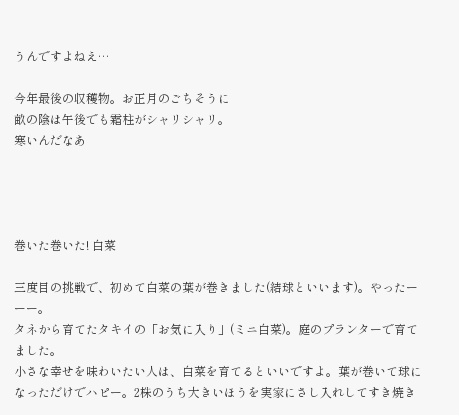うんですよねえ…

今年最後の収穫物。お正月のごちそうに
畝の陰は午後でも霜柱がシャリシャリ。
寒いんだなあ




巻いた巻いた! 白菜

三度目の挑戦で、初めて白菜の葉が巻きました(結球といいます)。やったーーー。
タネから育てたタキイの「お気に入り」(ミニ白菜)。庭のプランターで育てました。
小さな幸せを味わいたい人は、白菜を育てるといいですよ。葉が巻いて球になっただけでハピー。2株のうち大きいほうを実家にさし入れしてすき焼き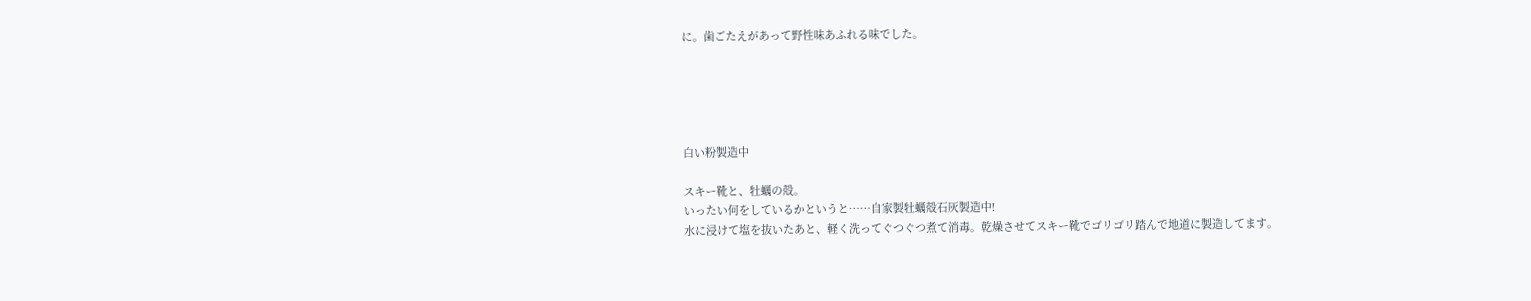に。歯ごたえがあって野性味あふれる味でした。





白い粉製造中

スキー靴と、牡蠣の殻。
いったい何をしているかというと……自家製牡蠣殻石灰製造中!
水に浸けて塩を抜いたあと、軽く洗ってぐつぐつ煮て消毒。乾燥させてスキー靴でゴリゴリ踏んで地道に製造してます。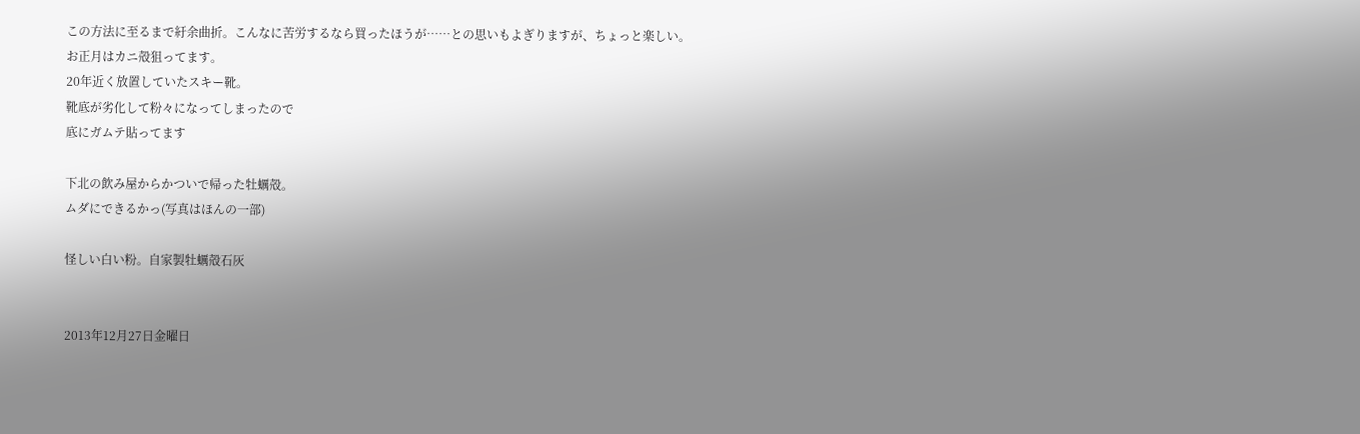この方法に至るまで紆余曲折。こんなに苦労するなら買ったほうが……との思いもよぎりますが、ちょっと楽しい。
お正月はカニ殻狙ってます。
20年近く放置していたスキー靴。
靴底が劣化して粉々になってしまったので
底にガムテ貼ってます

下北の飲み屋からかついで帰った牡蠣殻。
ムダにできるかっ(写真はほんの一部)

怪しい白い粉。自家製牡蠣殻石灰


2013年12月27日金曜日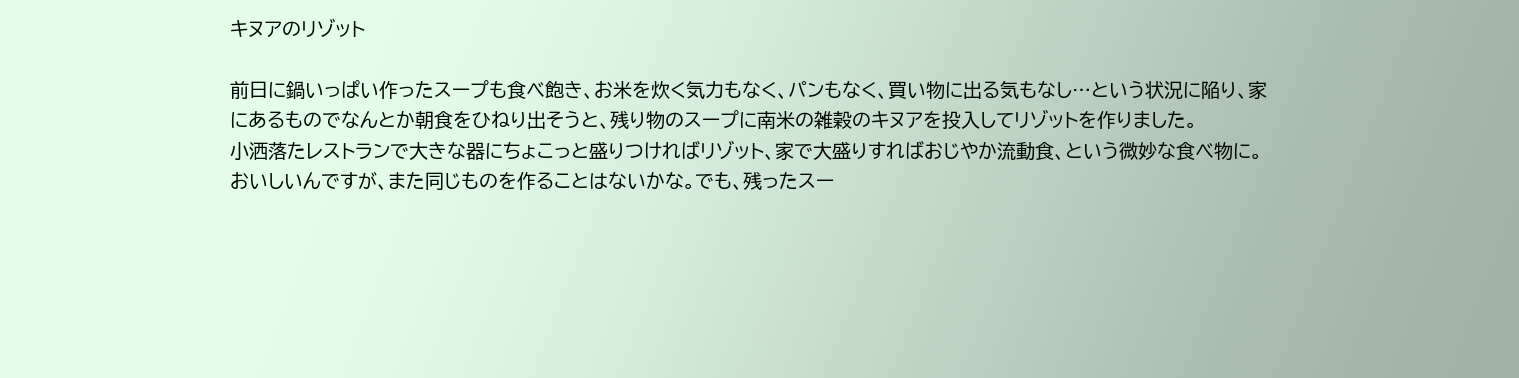キヌアのリゾット

前日に鍋いっぱい作ったスープも食べ飽き、お米を炊く気力もなく、パンもなく、買い物に出る気もなし…という状況に陥り、家にあるものでなんとか朝食をひねり出そうと、残り物のスープに南米の雑穀のキヌアを投入してリゾットを作りました。
小洒落たレストランで大きな器にちょこっと盛りつければリゾット、家で大盛りすればおじやか流動食、という微妙な食べ物に。おいしいんですが、また同じものを作ることはないかな。でも、残ったスー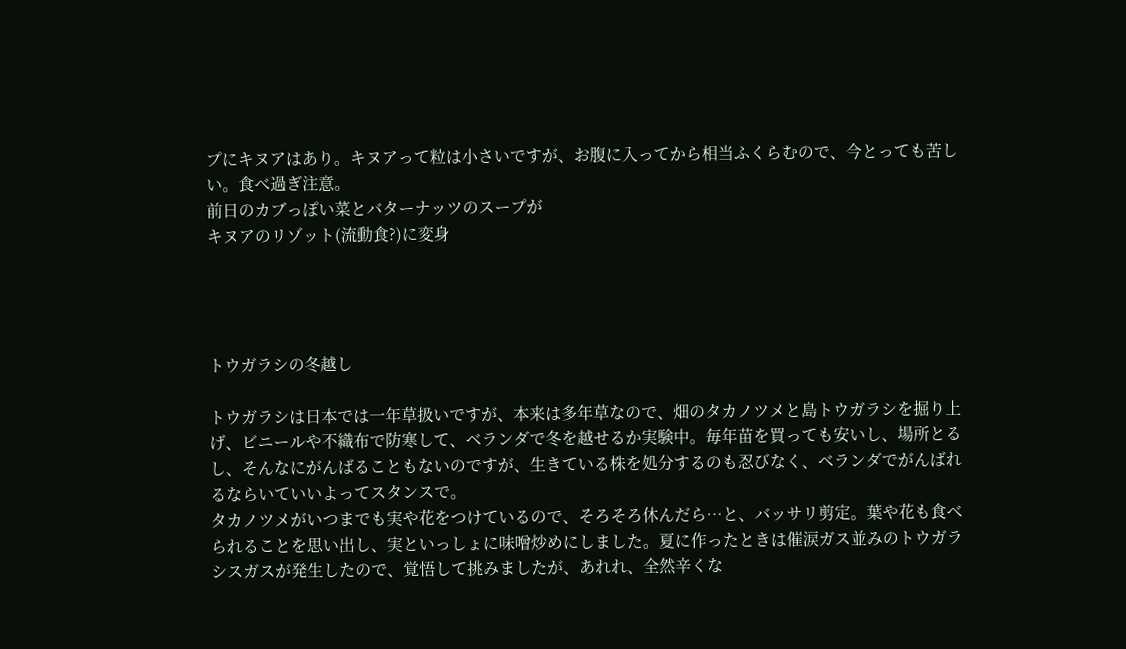プにキヌアはあり。キヌアって粒は小さいですが、お腹に入ってから相当ふくらむので、今とっても苦しい。食べ過ぎ注意。
前日のカブっぽい菜とバターナッツのスープが
キヌアのリゾット(流動食?)に変身




トウガラシの冬越し

トウガラシは日本では一年草扱いですが、本来は多年草なので、畑のタカノツメと島トウガラシを掘り上げ、ビニールや不織布で防寒して、ベランダで冬を越せるか実験中。毎年苗を買っても安いし、場所とるし、そんなにがんばることもないのですが、生きている株を処分するのも忍びなく、ベランダでがんばれるならいていいよってスタンスで。
タカノツメがいつまでも実や花をつけているので、そろそろ休んだら…と、バッサリ剪定。葉や花も食べられることを思い出し、実といっしょに味噌炒めにしました。夏に作ったときは催涙ガス並みのトウガラシスガスが発生したので、覚悟して挑みましたが、あれれ、全然辛くな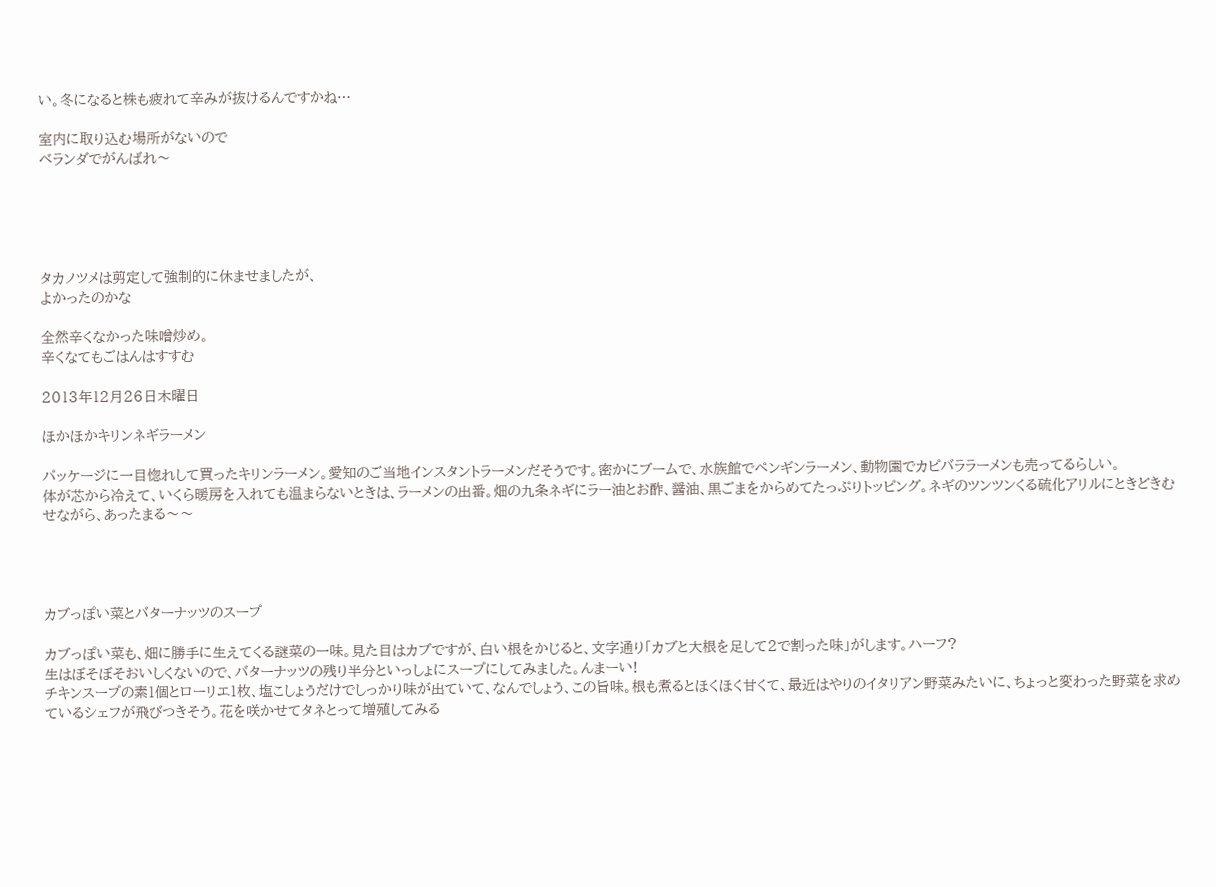い。冬になると株も疲れて辛みが抜けるんですかね…

室内に取り込む場所がないので
ベランダでがんばれ〜





タカノツメは剪定して強制的に休ませましたが、
よかったのかな

全然辛くなかった味噌炒め。
辛くなてもごはんはすすむ

2013年12月26日木曜日

ほかほかキリンネギラーメン

パッケージに一目惚れして買ったキリンラーメン。愛知のご当地インスタントラーメンだそうです。密かにブームで、水族館でペンギンラーメン、動物園でカピバララーメンも売ってるらしい。
体が芯から冷えて、いくら暖房を入れても温まらないときは、ラーメンの出番。畑の九条ネギにラー油とお酢、醤油、黒ごまをからめてたっぷりトッピング。ネギのツンツンくる硫化アリルにときどきむせながら、あったまる〜〜




カブっぽい菜とバターナッツのスープ

カブっぽい菜も、畑に勝手に生えてくる謎菜の一味。見た目はカブですが、白い根をかじると、文字通り「カブと大根を足して2で割った味」がします。ハーフ?
生はぼそぼそおいしくないので、バターナッツの残り半分といっしょにスープにしてみました。んまーい!
チキンスープの素1個とローリエ1枚、塩こしょうだけでしっかり味が出ていて、なんでしょう、この旨味。根も煮るとほくほく甘くて、最近はやりのイタリアン野菜みたいに、ちょっと変わった野菜を求めているシェフが飛びつきそう。花を咲かせてタネとって増殖してみる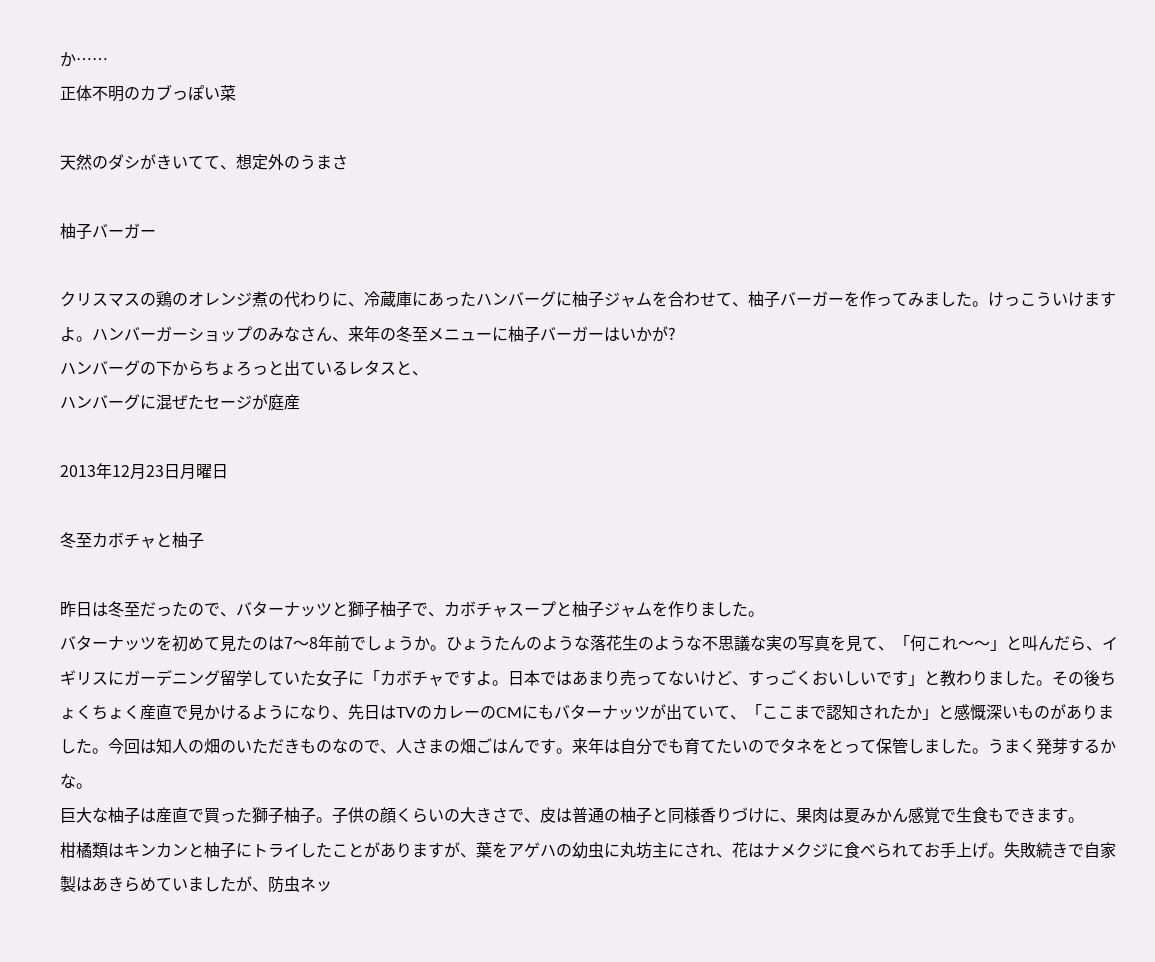か……
正体不明のカブっぽい菜

天然のダシがきいてて、想定外のうまさ

柚子バーガー

クリスマスの鶏のオレンジ煮の代わりに、冷蔵庫にあったハンバーグに柚子ジャムを合わせて、柚子バーガーを作ってみました。けっこういけますよ。ハンバーガーショップのみなさん、来年の冬至メニューに柚子バーガーはいかが?
ハンバーグの下からちょろっと出ているレタスと、
ハンバーグに混ぜたセージが庭産

2013年12月23日月曜日

冬至カボチャと柚子

昨日は冬至だったので、バターナッツと獅子柚子で、カボチャスープと柚子ジャムを作りました。
バターナッツを初めて見たのは7〜8年前でしょうか。ひょうたんのような落花生のような不思議な実の写真を見て、「何これ〜〜」と叫んだら、イギリスにガーデニング留学していた女子に「カボチャですよ。日本ではあまり売ってないけど、すっごくおいしいです」と教わりました。その後ちょくちょく産直で見かけるようになり、先日はTVのカレーのCMにもバターナッツが出ていて、「ここまで認知されたか」と感慨深いものがありました。今回は知人の畑のいただきものなので、人さまの畑ごはんです。来年は自分でも育てたいのでタネをとって保管しました。うまく発芽するかな。
巨大な柚子は産直で買った獅子柚子。子供の顔くらいの大きさで、皮は普通の柚子と同様香りづけに、果肉は夏みかん感覚で生食もできます。
柑橘類はキンカンと柚子にトライしたことがありますが、葉をアゲハの幼虫に丸坊主にされ、花はナメクジに食べられてお手上げ。失敗続きで自家製はあきらめていましたが、防虫ネッ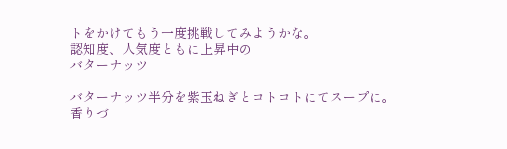トをかけてもう一度挑戦してみようかな。
認知度、人気度ともに上昇中の
バターナッツ

バターナッツ半分を紫玉ねぎとコトコトにてスープに。
香りづ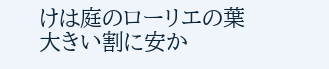けは庭のローリエの葉
大きい割に安か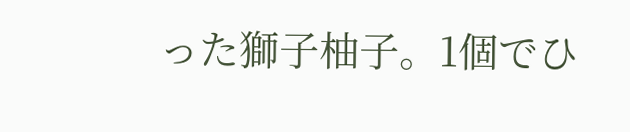った獅子柚子。1個でひ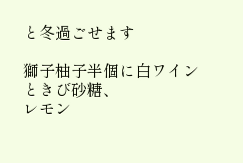と冬過ごせます

獅子柚子半個に白ワインときび砂糖、
レモン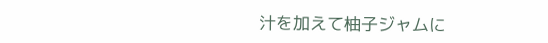汁を加えて柚子ジャムに